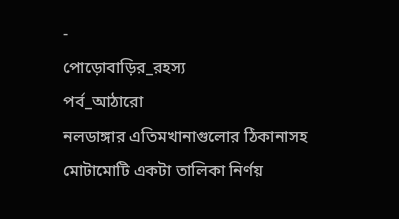-
পোড়োবাড়ির_রহস্য
পর্ব_আঠারো
নলডাঙ্গার এতিমখানাগুলোর ঠিকানাসহ মোটামোটি একটা তালিকা নির্ণয়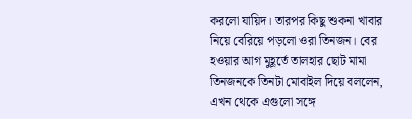করলো যায়িদ। তারপর কিছু শুকনা খাবার নিয়ে বেরিয়ে পড়লো ওরা তিনজন। বের হওয়ার আগ মুহূর্তে তালহার ছোট মামা তিনজনকে তিনটা মোবাইল দিয়ে বললেন, এখন থেকে এগুলো সঙ্গে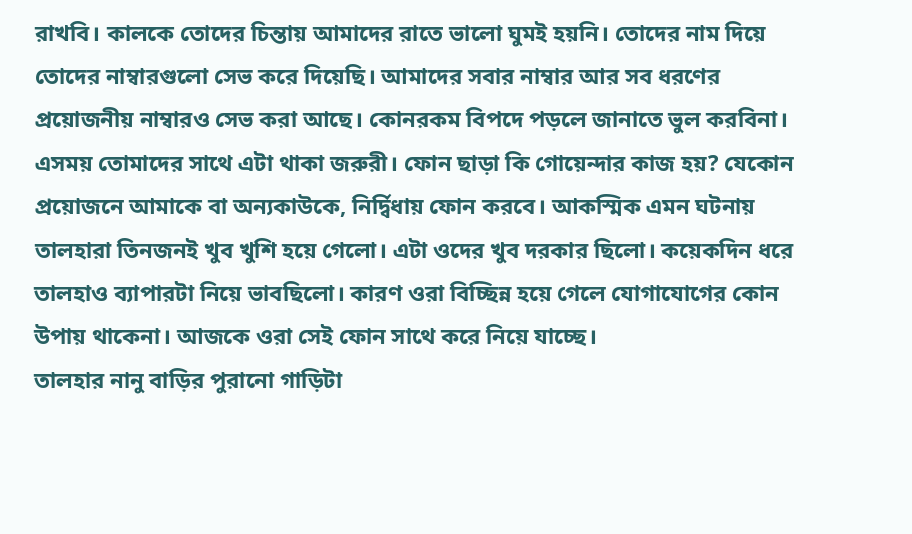রাখবি। কালকে তোদের চিন্তায় আমাদের রাতে ভালো ঘুমই হয়নি। তোদের নাম দিয়ে তোদের নাম্বারগুলো সেভ করে দিয়েছি। আমাদের সবার নাম্বার আর সব ধরণের প্রয়োজনীয় নাম্বারও সেভ করা আছে। কোনরকম বিপদে পড়লে জানাতে ভুল করবিনা। এসময় তোমাদের সাথে এটা থাকা জরুরী। ফোন ছাড়া কি গোয়েন্দার কাজ হয়? যেকোন প্রয়োজনে আমাকে বা অন্যকাউকে, নির্দ্বিধায় ফোন করবে। আকস্মিক এমন ঘটনায় তালহারা তিনজনই খুব খুশি হয়ে গেলো। এটা ওদের খুব দরকার ছিলো। কয়েকদিন ধরে তালহাও ব্যাপারটা নিয়ে ভাবছিলো। কারণ ওরা বিচ্ছিন্ন হয়ে গেলে যোগাযোগের কোন উপায় থাকেনা। আজকে ওরা সেই ফোন সাথে করে নিয়ে যাচ্ছে।
তালহার নানু বাড়ির পুরানো গাড়িটা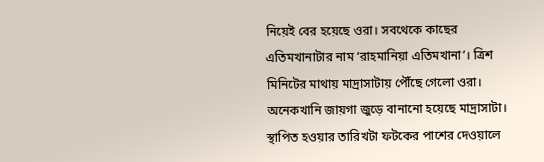নিয়েই বের হয়েছে ওরা। সবথেকে কাছের এতিমখানাটার নাম ‘রাহমানিয়া এতিমখানা’। ত্রিশ মিনিটের মাথায় মাদ্রাসাটায় পৌঁছে গেলো ওরা। অনেকখানি জায়গা জুড়ে বানানো হয়েছে মাদ্রাসাটা। স্থাপিত হওয়ার তারিখটা ফটকের পাশের দেওয়ালে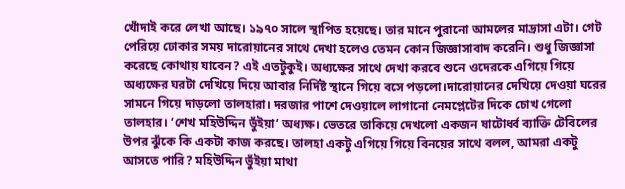খোঁদাই করে লেখা আছে। ১৯৭০ সালে স্থাপিত হয়েছে। তার মানে পুরানো আমলের মাদ্রাসা এটা। গেট পেরিয়ে ঢোকার সময় দারোয়ানের সাথে দেখা হলেও তেমন কোন জিজ্ঞাসাবাদ করেনি। শুধু জিজ্ঞাসা করেছে কোথায় যাবেন? এই এতটুকুই। অধ্যক্ষের সাথে দেখা করবে শুনে ওদেরকে এগিয়ে গিয়ে অধ্যক্ষের ঘরটা দেখিয়ে দিয়ে আবার নির্দিষ্ট স্থানে গিয়ে বসে পড়লো।দারোয়ানের দেখিয়ে দেওয়া ঘরের সামনে গিয়ে দাড়লো তালহারা। দরজার পাশে দেওয়ালে লাগানো নেমপ্লেটের দিকে চোখ গেলো তালহার। ‘শেখ মহিউদ্দিন ভুঁইয়া’ অধ্যক্ষ। ভেতরে তাকিয়ে দেখলো একজন ষাটোর্ধ্ব ব্যাক্তি টেবিলের উপর ঝুঁকে কি একটা কাজ করছে। তালহা একটু এগিয়ে গিয়ে বিনয়ের সাথে বলল, আমরা একটু আসতে পারি? মহিউদ্দিন ভুঁইয়া মাথা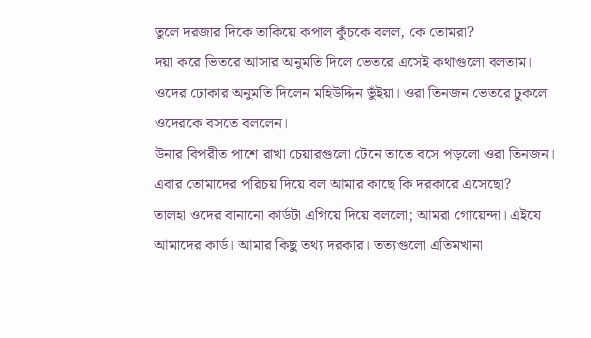তুলে দরজার দিকে তাকিয়ে কপাল কুঁচকে বলল, কে তোমরা?
দয়া করে ভিতরে আসার অনুমতি দিলে ভেতরে এসেই কথাগুলো বলতাম।
ওদের ঢোকার অনুমতি দিলেন মহিউদ্দিন ভুঁইয়া। ওরা তিনজন ভেতরে ঢুকলে ওদেরকে বসতে বললেন।
উনার বিপরীত পাশে রাখা চেয়ারগুলো টেনে তাতে বসে পড়লো ওরা তিনজন।
এবার তোমাদের পরিচয় দিয়ে বল আমার কাছে কি দরকারে এসেছো?
তালহা ওদের বানানো কার্ডটা এগিয়ে দিয়ে বললো; আমরা গোয়েন্দা। এইযে আমাদের কার্ড। আমার কিছু তথ্য দরকার। তত্যগুলো এতিমখানা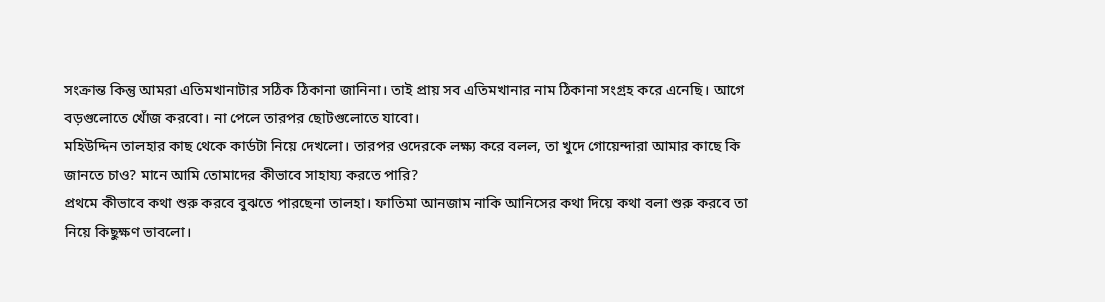সংক্রান্ত কিন্তু আমরা এতিমখানাটার সঠিক ঠিকানা জানিনা। তাই প্রায় সব এতিমখানার নাম ঠিকানা সংগ্রহ করে এনেছি। আগে বড়গুলোতে খোঁজ করবো। না পেলে তারপর ছোটগুলোতে যাবো।
মহিউদ্দিন তালহার কাছ থেকে কার্ডটা নিয়ে দেখলো। তারপর ওদেরকে লক্ষ্য করে বলল, তা খুদে গোয়েন্দারা আমার কাছে কি জানতে চাও? মানে আমি তোমাদের কীভাবে সাহায্য করতে পারি?
প্রথমে কীভাবে কথা শুরু করবে বুঝতে পারছেনা তালহা। ফাতিমা আনজাম নাকি আনিসের কথা দিয়ে কথা বলা শুরু করবে তা নিয়ে কিছুক্ষণ ভাবলো।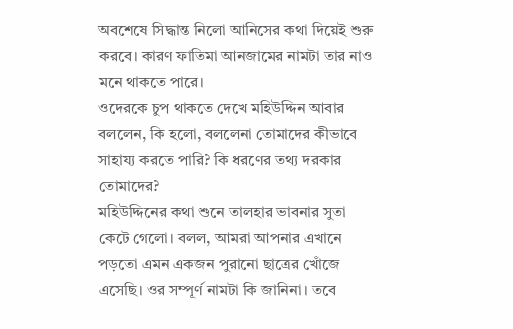অবশেষে সিদ্ধান্ত নিলো আনিসের কথা দিয়েই শুরু করবে। কারণ ফাতিমা আনজামের নামটা তার নাও মনে থাকতে পারে।
ওদেরকে চুপ থাকতে দেখে মহিউদ্দিন আবার বললেন, কি হলো, বললেনা তোমাদের কীভাবে সাহায্য করতে পারি? কি ধরণের তথ্য দরকার তোমাদের?
মহিউদ্দিনের কথা শুনে তালহার ভাবনার সুতা কেটে গেলো। বলল, আমরা আপনার এখানে পড়তো এমন একজন পুরানো ছাত্রের খোঁজে এসেছি। ওর সম্পূর্ণ নামটা কি জানিনা। তবে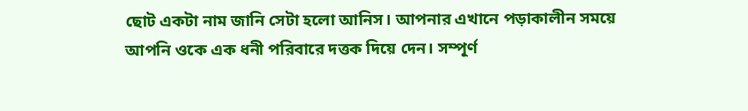ছোট একটা নাম জানি সেটা হলো আনিস। আপনার এখানে পড়াকালীন সময়ে আপনি ওকে এক ধনী পরিবারে দত্তক দিয়ে দেন। সম্পূর্ণ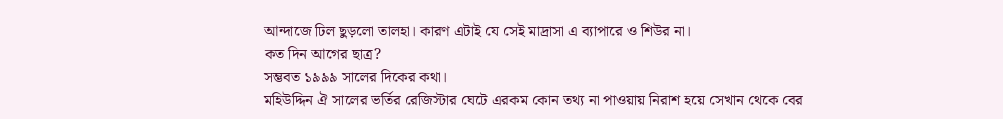আন্দাজে ঢিল ছুড়লো তালহা। কারণ এটাই যে সেই মাদ্রাসা এ ব্যাপারে ও শিউর না।
কত দিন আগের ছাত্র?
সম্ভবত ১৯৯৯ সালের দিকের কথা।
মহিউদ্দিন ঐ সালের ভর্তির রেজিস্টার ঘেটে এরকম কোন তথ্য না পাওয়ায় নিরাশ হয়ে সেখান থেকে বের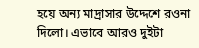হয়ে অন্য মাদ্রাসার উদ্দেশে রওনা দিলো। এভাবে আরও দুইটা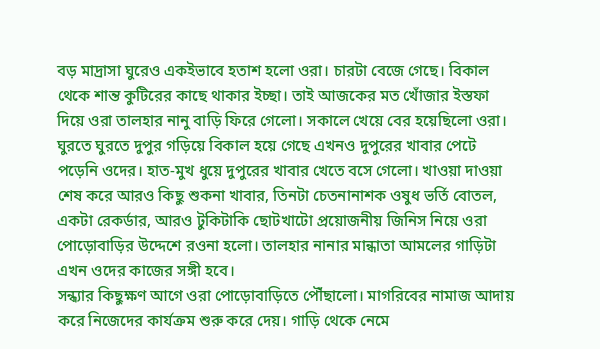বড় মাদ্রাসা ঘুরেও একইভাবে হতাশ হলো ওরা। চারটা বেজে গেছে। বিকাল থেকে শান্ত কুটিরের কাছে থাকার ইচ্ছা। তাই আজকের মত খোঁজার ইস্তফা দিয়ে ওরা তালহার নানু বাড়ি ফিরে গেলো। সকালে খেয়ে বের হয়েছিলো ওরা। ঘুরতে ঘুরতে দুপুর গড়িয়ে বিকাল হয়ে গেছে এখনও দুপুরের খাবার পেটে পড়েনি ওদের। হাত-মুখ ধুয়ে দুপুরের খাবার খেতে বসে গেলো। খাওয়া দাওয়া শেষ করে আরও কিছু শুকনা খাবার, তিনটা চেতনানাশক ওষুধ ভর্তি বোতল, একটা রেকর্ডার, আরও টুকিটাকি ছোটখাটো প্রয়োজনীয় জিনিস নিয়ে ওরা পোড়োবাড়ির উদ্দেশে রওনা হলো। তালহার নানার মান্ধাতা আমলের গাড়িটা এখন ওদের কাজের সঙ্গী হবে।
সন্ধ্যার কিছুক্ষণ আগে ওরা পোড়োবাড়িতে পৌঁছালো। মাগরিবের নামাজ আদায় করে নিজেদের কার্যক্রম শুরু করে দেয়। গাড়ি থেকে নেমে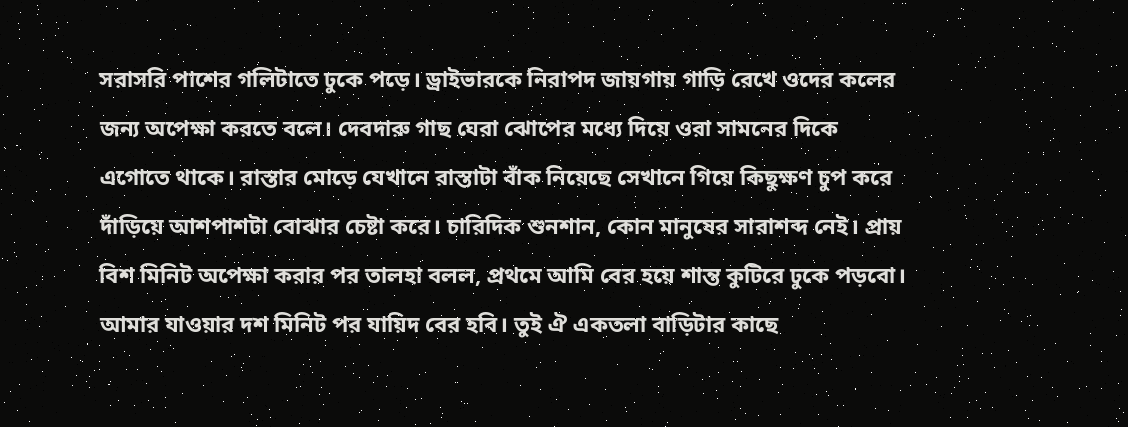সরাসরি পাশের গলিটাতে ঢুকে পড়ে। ড্রাইভারকে নিরাপদ জায়গায় গাড়ি রেখে ওদের কলের জন্য অপেক্ষা করতে বলে। দেবদারু গাছ ঘেরা ঝোপের মধ্যে দিয়ে ওরা সামনের দিকে এগোতে থাকে। রাস্তার মোড়ে যেখানে রাস্তাটা বাঁক নিয়েছে সেখানে গিয়ে কিছুক্ষণ চুপ করে দাঁড়িয়ে আশপাশটা বোঝার চেষ্টা করে। চারিদিক শুনশান, কোন মানুষের সারাশব্দ নেই। প্রায় বিশ মিনিট অপেক্ষা করার পর তালহা বলল, প্রথমে আমি বের হয়ে শান্ত কুটিরে ঢুকে পড়বো। আমার যাওয়ার দশ মিনিট পর যায়িদ বের হবি। তুই ঐ একতলা বাড়িটার কাছে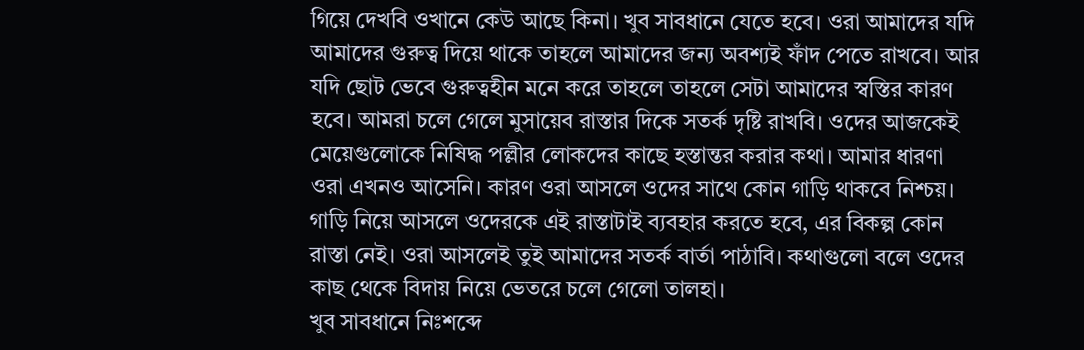গিয়ে দেখবি ওখানে কেউ আছে কিনা। খুব সাবধানে যেতে হবে। ওরা আমাদের যদি আমাদের গুরুত্ব দিয়ে থাকে তাহলে আমাদের জন্য অবশ্যই ফাঁদ পেতে রাখবে। আর যদি ছোট ভেবে গুরুত্বহীন মনে করে তাহলে তাহলে সেটা আমাদের স্বস্তির কারণ হবে। আমরা চলে গেলে মুসায়েব রাস্তার দিকে সতর্ক দৃষ্টি রাখবি। ওদের আজকেই মেয়েগুলোকে নিষিদ্ধ পল্লীর লোকদের কাছে হস্তান্তর করার কথা। আমার ধারণা ওরা এখনও আসেনি। কারণ ওরা আসলে ওদের সাথে কোন গাড়ি থাকবে নিশ্চয়। গাড়ি নিয়ে আসলে ওদেরকে এই রাস্তাটাই ব্যবহার করতে হবে, এর বিকল্প কোন রাস্তা নেই। ওরা আসলেই তুই আমাদের সতর্ক বার্তা পাঠাবি। কথাগুলো বলে ওদের কাছ থেকে বিদায় নিয়ে ভেতরে চলে গেলো তালহা।
খুব সাবধানে নিঃশব্দে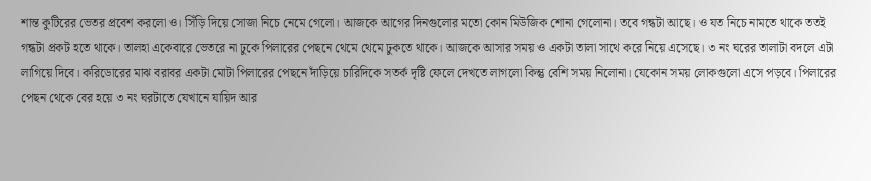শান্ত কুটিরের ভেতর প্রবেশ করলো ও। সিঁড়ি দিয়ে সোজা নিচে নেমে গেলো। আজকে আগের দিনগুলোর মতো কোন মিউজিক শোনা গেলোনা। তবে গন্ধটা আছে। ও যত নিচে নামতে থাকে ততই গন্ধটা প্রকট হতে থাকে। তালহা একেবারে ভেতরে না ঢুকে পিলারের পেছনে থেমে থেমে ঢুকতে থাকে। আজকে আসার সময় ও একটা তালা সাথে করে নিয়ে এসেছে। ৩ নং ঘরের তালাটা বদলে এটা লাগিয়ে দিবে। করিডোরের মাঝ বরাবর একটা মোটা পিলারের পেছনে দাঁড়িয়ে চারিদিকে সতর্ক দৃষ্টি ফেলে দেখতে লাগলো কিন্তু বেশি সময় নিলোনা। যেকোন সময় লোকগুলো এসে পড়বে। পিলারের পেছন থেকে বের হয়ে ৩ নং ঘরটাতে যেখানে যায়িদ আর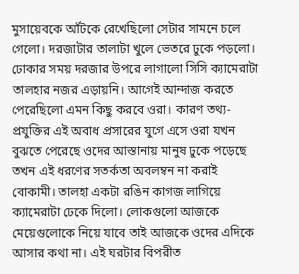মুসায়েবকে আঁটকে রেখেছিলো সেটার সামনে চলে গেলো। দরজাটার তালাটা খুলে ভেতরে ঢুকে পড়লো। ঢোকার সময় দরজার উপরে লাগালো সিসি ক্যামেরাটা তালহার নজর এড়ায়নি। আগেই আন্দাজ করতে পেরেছিলো এমন কিছু করবে ওরা। কারণ তথ্য-প্রযুক্তির এই অবাধ প্রসারের যুগে এসে ওরা যখন বুঝতে পেরেছে ওদের আস্তানায় মানুষ ঢুকে পড়েছে তখন এই ধরণের সতর্কতা অবলম্বন না করাই বোকামী। তালহা একটা রঙিন কাগজ লাগিয়ে ক্যামেরাটা ঢেকে দিলো। লোকগুলো আজকে মেয়েগুলোকে নিয়ে যাবে তাই আজকে ওদের এদিকে আসার কথা না। এই ঘরটার বিপরীত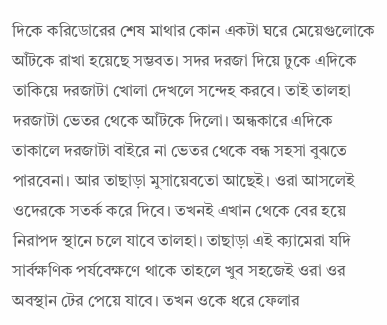দিকে করিডোরের শেষ মাথার কোন একটা ঘরে মেয়েগুলোকে আঁটকে রাখা হয়েছে সম্ভবত। সদর দরজা দিয়ে ঢুকে এদিকে তাকিয়ে দরজাটা খোলা দেখলে সন্দেহ করবে। তাই তালহা দরজাটা ভেতর থেকে আঁটকে দিলো। অন্ধকারে এদিকে তাকালে দরজাটা বাইরে না ভেতর থেকে বন্ধ সহসা বুঝতে পারবেনা। আর তাছাড়া মুসায়েবতো আছেই। ওরা আসলেই ওদেরকে সতর্ক করে দিবে। তখনই এখান থেকে বের হয়ে নিরাপদ স্থানে চলে যাবে তালহা। তাছাড়া এই ক্যামেরা যদি সার্বক্ষণিক পর্যবেক্ষণে থাকে তাহলে খুব সহজেই ওরা ওর অবস্থান টের পেয়ে যাবে। তখন ওকে ধরে ফেলার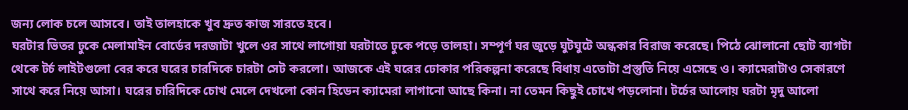জন্য লোক চলে আসবে। তাই তালহাকে খুব দ্রুত কাজ সারতে হবে।
ঘরটার ভিতর ঢুকে মেলামাইন বোর্ডের দরজাটা খুলে ওর সাথে লাগোয়া ঘরটাতে ঢুকে পড়ে তালহা। সম্পূর্ণ ঘর জুড়ে ঘুটঘুটে অন্ধকার বিরাজ করেছে। পিঠে ঝোলানো ছোট ব্যাগটা থেকে টর্চ লাইটগুলো বের করে ঘরের চারদিকে চারটা সেট করলো। আজকে এই ঘরের ঢোকার পরিকল্পনা করেছে বিধায় এতোটা প্রস্তুতি নিয়ে এসেছে ও। ক্যামেরাটাও সেকারণে সাথে করে নিয়ে আসা। ঘরের চারিদিকে চোখ মেলে দেখলো কোন হিডেন ক্যামেরা লাগানো আছে কিনা। না তেমন কিছুই চোখে পড়লোনা। টর্চের আলোয় ঘরটা মৃদু আলো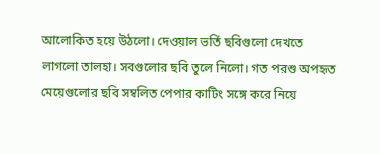আলোকিত হয়ে উঠলো। দেওয়াল ভর্তি ছবিগুলো দেখতে লাগলো তালহা। সবগুলোর ছবি তুলে নিলো। গত পরশু অপহৃত মেয়েগুলোর ছবি সম্বলিত পেপার কাটিং সঙ্গে করে নিয়ে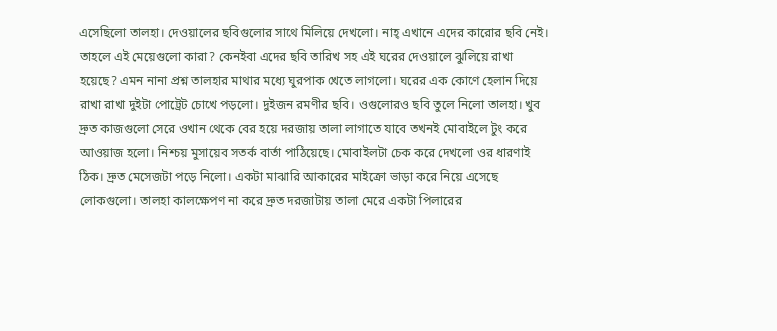এসেছিলো তালহা। দেওয়ালের ছবিগুলোর সাথে মিলিয়ে দেখলো। নাহ্ এখানে এদের কারোর ছবি নেই। তাহলে এই মেয়েগুলো কারা? কেনইবা এদের ছবি তারিখ সহ এই ঘরের দেওয়ালে ঝুলিয়ে রাখা হয়েছে? এমন নানা প্রশ্ন তালহার মাথার মধ্যে ঘুরপাক খেতে লাগলো। ঘরের এক কোণে হেলান দিয়ে রাখা রাখা দুইটা পোট্রেট চোখে পড়লো। দুইজন রমণীর ছবি। ওগুলোরও ছবি তুলে নিলো তালহা। খুব দ্রুত কাজগুলো সেরে ওখান থেকে বের হয়ে দরজায় তালা লাগাতে যাবে তখনই মোবাইলে টুং করে আওয়াজ হলো। নিশ্চয় মুসায়েব সতর্ক বার্তা পাঠিয়েছে। মোবাইলটা চেক করে দেখলো ওর ধারণাই ঠিক। দ্রুত মেসেজটা পড়ে নিলো। একটা মাঝারি আকারের মাইক্রো ভাড়া করে নিয়ে এসেছে লোকগুলো। তালহা কালক্ষেপণ না করে দ্রুত দরজাটায় তালা মেরে একটা পিলারের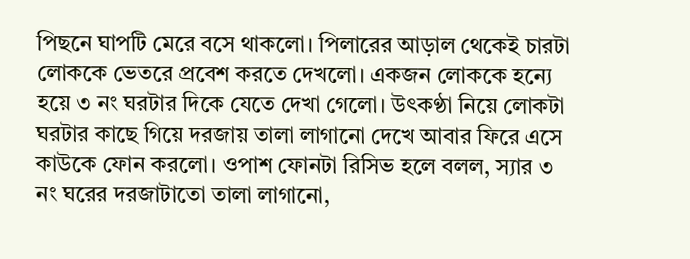পিছনে ঘাপটি মেরে বসে থাকলো। পিলারের আড়াল থেকেই চারটা লোককে ভেতরে প্রবেশ করতে দেখলো। একজন লোককে হন্যে হয়ে ৩ নং ঘরটার দিকে যেতে দেখা গেলো। উৎকণ্ঠা নিয়ে লোকটা ঘরটার কাছে গিয়ে দরজায় তালা লাগানো দেখে আবার ফিরে এসে কাউকে ফোন করলো। ওপাশ ফোনটা রিসিভ হলে বলল, স্যার ৩ নং ঘরের দরজাটাতো তালা লাগানো,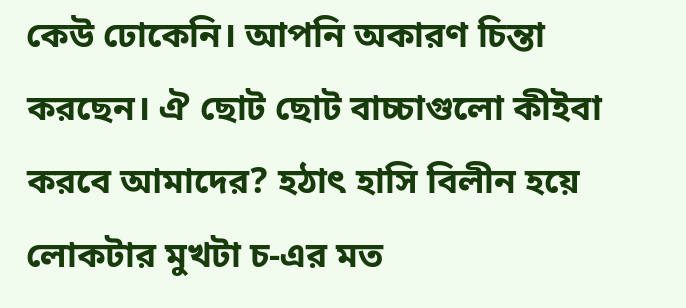কেউ ঢোকেনি। আপনি অকারণ চিন্তা করছেন। ঐ ছোট ছোট বাচ্চাগুলো কীইবা করবে আমাদের? হঠাৎ হাসি বিলীন হয়ে লোকটার মুখটা চ-এর মত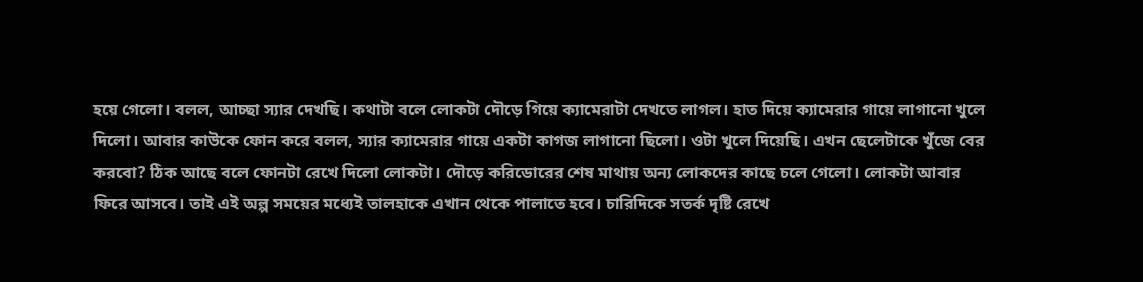হয়ে গেলো। বলল, আচ্ছা স্যার দেখছি। কথাটা বলে লোকটা দৌড়ে গিয়ে ক্যামেরাটা দেখতে লাগল। হাত দিয়ে ক্যামেরার গায়ে লাগানো খুলে দিলো। আবার কাউকে ফোন করে বলল, স্যার ক্যামেরার গায়ে একটা কাগজ লাগানো ছিলো। ওটা খুলে দিয়েছি। এখন ছেলেটাকে খুঁজে বের করবো? ঠিক আছে বলে ফোনটা রেখে দিলো লোকটা। দৌড়ে করিডোরের শেষ মাথায় অন্য লোকদের কাছে চলে গেলো। লোকটা আবার ফিরে আসবে। তাই এই অল্প সময়ের মধ্যেই তালহাকে এখান থেকে পালাতে হবে। চারিদিকে সতর্ক দৃষ্টি রেখে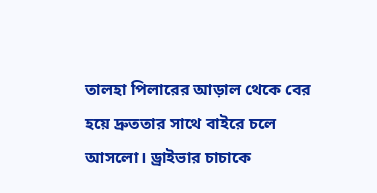তালহা পিলারের আড়াল থেকে বের হয়ে দ্রুততার সাথে বাইরে চলে আসলো। ড্রাইভার চাচাকে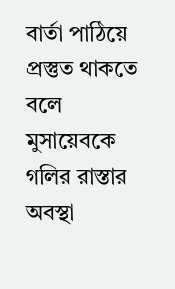বার্তা পাঠিয়ে প্রস্তুত থাকতে বলে মুসায়েবকে গলির রাস্তার অবস্থা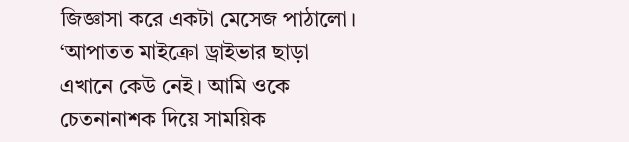জিজ্ঞাসা করে একটা মেসেজ পাঠালো। ‘আপাতত মাইক্রো ড্রাইভার ছাড়া এখানে কেউ নেই। আমি ওকে চেতনানাশক দিয়ে সাময়িক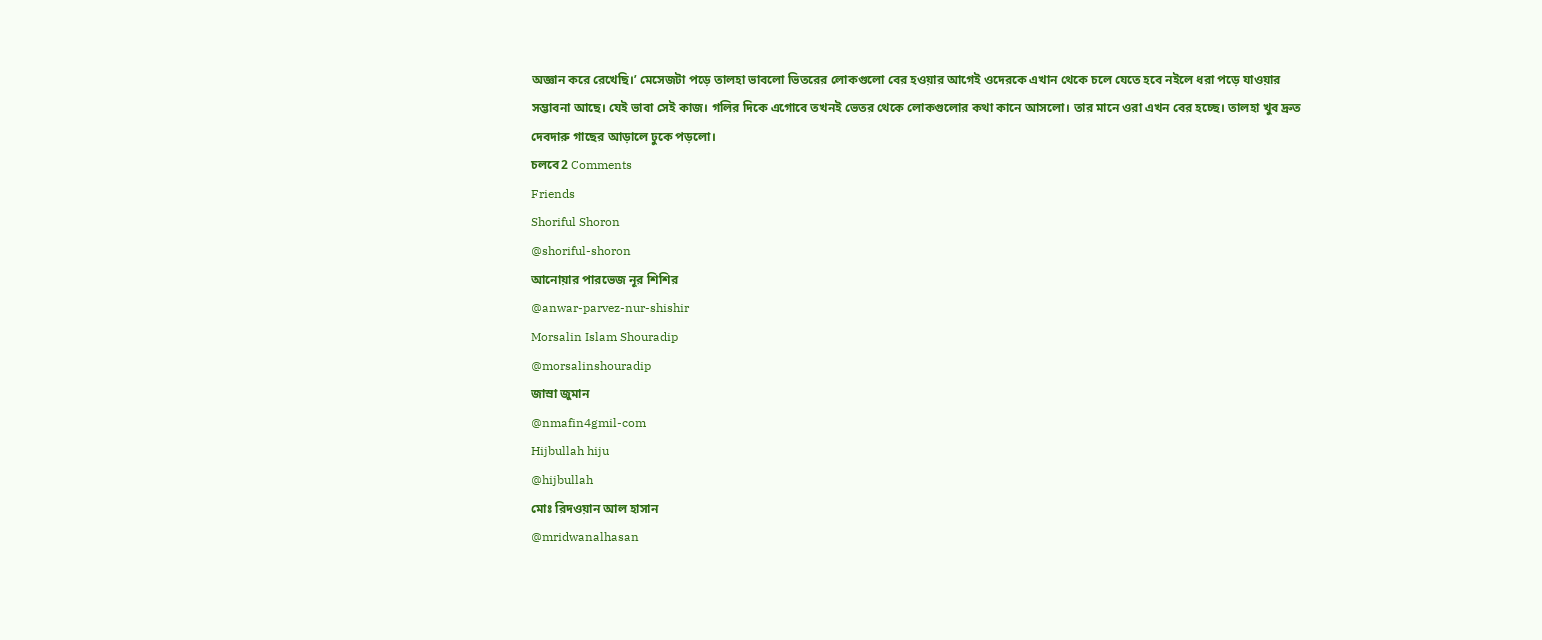অজ্ঞান করে রেখেছি।’ মেসেজটা পড়ে তালহা ভাবলো ভিতরের লোকগুলো বের হওয়ার আগেই ওদেরকে এখান থেকে চলে যেতে হবে নইলে ধরা পড়ে যাওয়ার সম্ভাবনা আছে। যেই ভাবা সেই কাজ। গলির দিকে এগোবে তখনই ভেতর থেকে লোকগুলোর কথা কানে আসলো। তার মানে ওরা এখন বের হচ্ছে। তালহা খুব দ্রুত দেবদারু গাছের আড়ালে ঢুকে পড়লো।
চলবে2 Comments
Friends
Shoriful Shoron
@shoriful-shoron
আনোয়ার পারভেজ নূর শিশির
@anwar-parvez-nur-shishir
Morsalin Islam Shouradip
@morsalinshouradip
জাস্রা জুমান
@nmafin4gmil-com
Hijbullah hiju
@hijbullah
মোঃ রিদওয়ান আল হাসান
@mridwanalhasan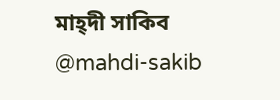মাহ্দী সাকিব
@mahdi-sakib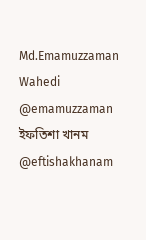Md.Emamuzzaman Wahedi
@emamuzzaman
ইফতিশা খানম
@eftishakhanam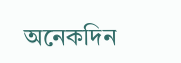অনেকদিন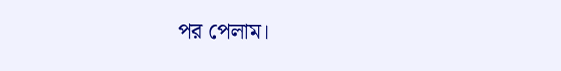পর পেলাম।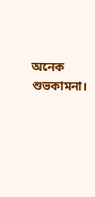অনেক শুভকামনা।